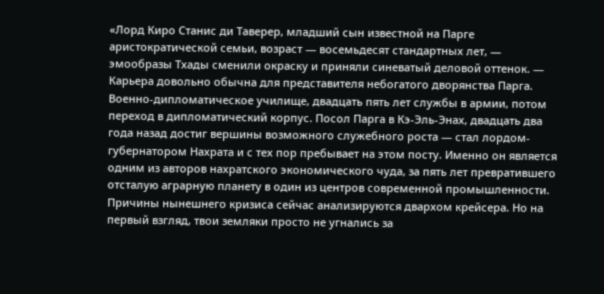«Лорд Киро Станис ди Таверер, младший сын известной на Парге аристократической семьи, возраст — восемьдесят стандартных лет, — эмообразы Тхады сменили окраску и приняли синеватый деловой оттенок. — Карьера довольно обычна для представителя небогатого дворянства Парга. Военно-дипломатическое училище, двадцать пять лет службы в армии, потом переход в дипломатический корпус. Посол Парга в Кэ-Эль-Энах, двадцать два года назад достиг вершины возможного служебного роста — стал лордом-губернатором Нахрата и с тех пор пребывает на этом посту. Именно он является одним из авторов нахратского экономического чуда, за пять лет превратившего отсталую аграрную планету в один из центров современной промышленности. Причины нынешнего кризиса сейчас анализируются двархом крейсера. Но на первый взгляд, твои земляки просто не угнались за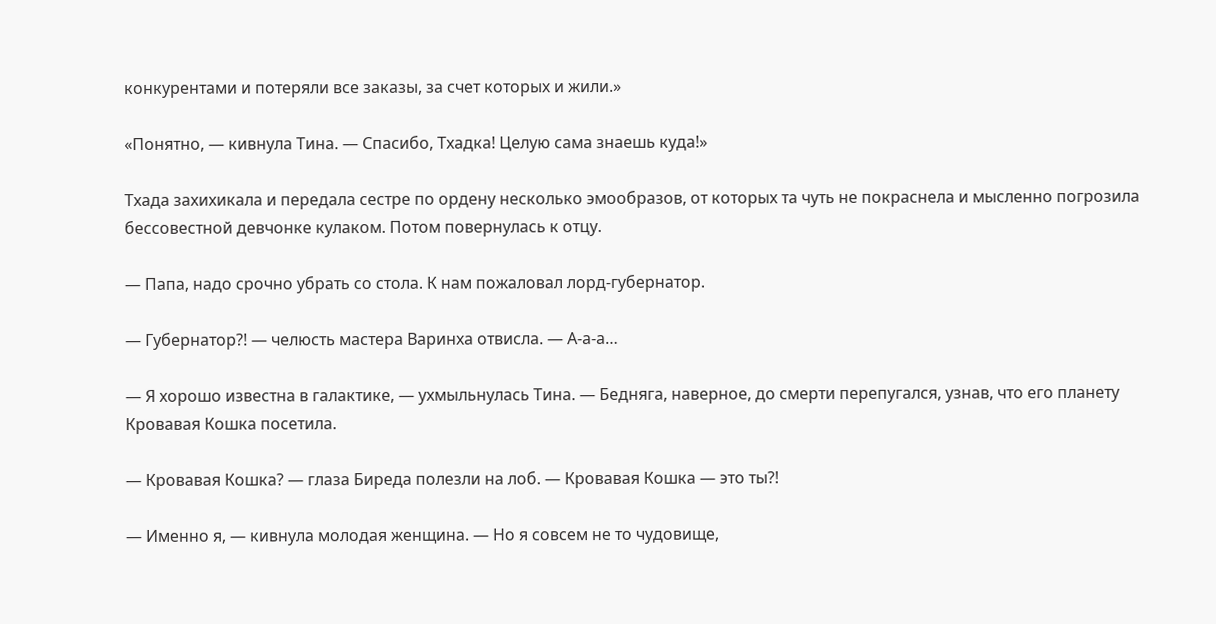конкурентами и потеряли все заказы, за счет которых и жили.»

«Понятно, — кивнула Тина. — Спасибо, Тхадка! Целую сама знаешь куда!»

Тхада захихикала и передала сестре по ордену несколько эмообразов, от которых та чуть не покраснела и мысленно погрозила бессовестной девчонке кулаком. Потом повернулась к отцу.

— Папа, надо срочно убрать со стола. К нам пожаловал лорд-губернатор.

— Губернатор?! — челюсть мастера Варинха отвисла. — А-а-а…

— Я хорошо известна в галактике, — ухмыльнулась Тина. — Бедняга, наверное, до смерти перепугался, узнав, что его планету Кровавая Кошка посетила.

— Кровавая Кошка? — глаза Биреда полезли на лоб. — Кровавая Кошка — это ты?!

— Именно я, — кивнула молодая женщина. — Но я совсем не то чудовище,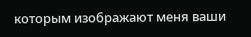которым изображают меня ваши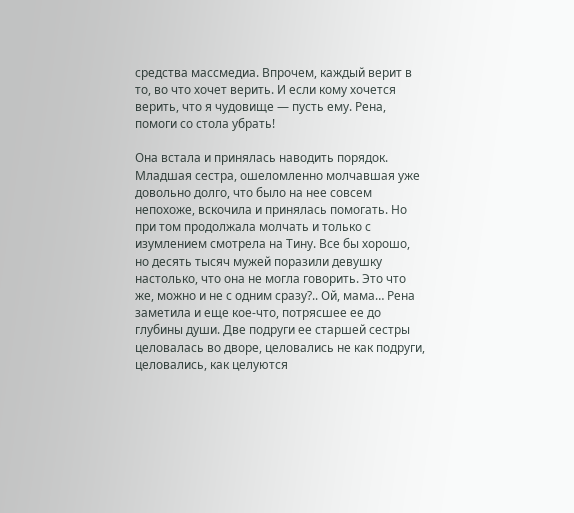средства массмедиа. Впрочем, каждый верит в то, во что хочет верить. И если кому хочется верить, что я чудовище — пусть ему. Рена, помоги со стола убрать!

Она встала и принялась наводить порядок. Младшая сестра, ошеломленно молчавшая уже довольно долго, что было на нее совсем непохоже, вскочила и принялась помогать. Но при том продолжала молчать и только с изумлением смотрела на Тину. Все бы хорошо, но десять тысяч мужей поразили девушку настолько, что она не могла говорить. Это что же, можно и не с одним сразу?.. Ой, мама… Рена заметила и еще кое-что, потрясшее ее до глубины души. Две подруги ее старшей сестры целовалась во дворе, целовались не как подруги, целовались, как целуются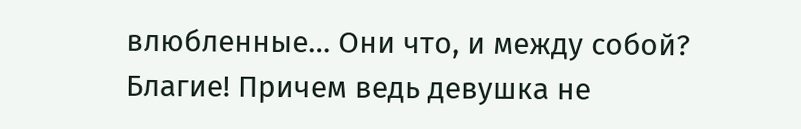влюбленные… Они что, и между собой? Благие! Причем ведь девушка не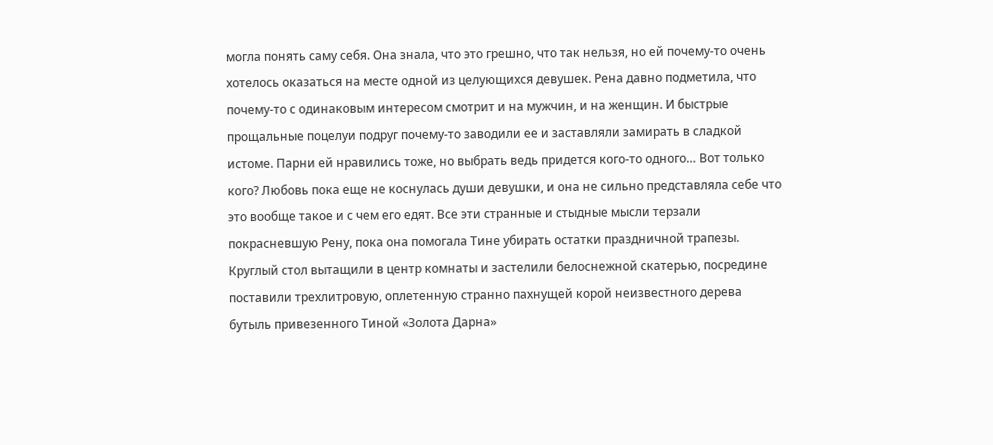могла понять саму себя. Она знала, что это грешно, что так нельзя, но ей почему-то очень хотелось оказаться на месте одной из целующихся девушек. Рена давно подметила, что почему-то с одинаковым интересом смотрит и на мужчин, и на женщин. И быстрые прощальные поцелуи подруг почему-то заводили ее и заставляли замирать в сладкой истоме. Парни ей нравились тоже, но выбрать ведь придется кого-то одного… Вот только кого? Любовь пока еще не коснулась души девушки, и она не сильно представляла себе что это вообще такое и с чем его едят. Все эти странные и стыдные мысли терзали покрасневшую Рену, пока она помогала Тине убирать остатки праздничной трапезы. Круглый стол вытащили в центр комнаты и застелили белоснежной скатерью, посредине поставили трехлитровую, оплетенную странно пахнущей корой неизвестного дерева бутыль привезенного Тиной «Золота Дарна»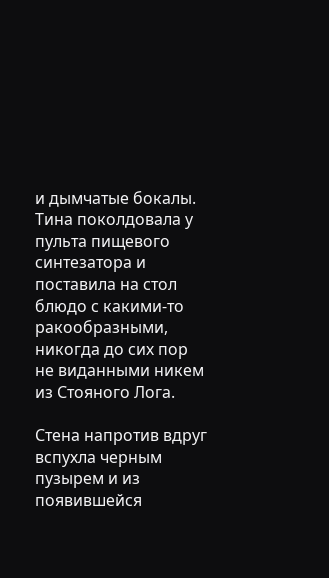и дымчатые бокалы. Тина поколдовала у пульта пищевого синтезатора и поставила на стол блюдо с какими-то ракообразными, никогда до сих пор не виданными никем из Стояного Лога.

Стена напротив вдруг вспухла черным пузырем и из появившейся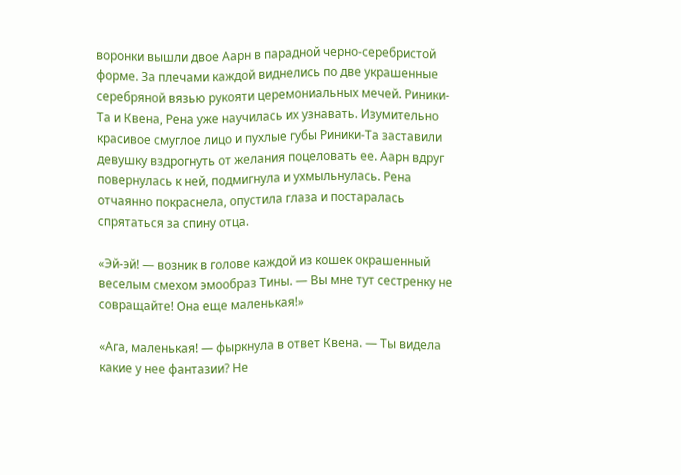воронки вышли двое Аарн в парадной черно-серебристой форме. За плечами каждой виднелись по две украшенные серебряной вязью рукояти церемониальных мечей. Риники-Та и Квена, Рена уже научилась их узнавать. Изумительно красивое смуглое лицо и пухлые губы Риники-Та заставили девушку вздрогнуть от желания поцеловать ее. Аарн вдруг повернулась к ней, подмигнула и ухмыльнулась. Рена отчаянно покраснела, опустила глаза и постаралась спрятаться за спину отца.

«Эй-эй! — возник в голове каждой из кошек окрашенный веселым смехом эмообраз Тины. — Вы мне тут сестренку не совращайте! Она еще маленькая!»

«Ага, маленькая! — фыркнула в ответ Квена. — Ты видела какие у нее фантазии? Не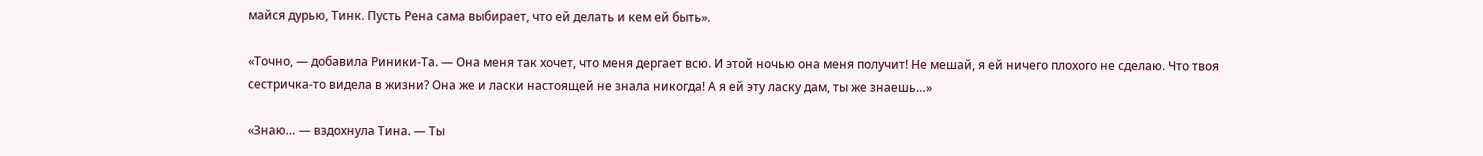майся дурью, Тинк. Пусть Рена сама выбирает, что ей делать и кем ей быть».

«Точно, — добавила Риники-Та. — Она меня так хочет, что меня дергает всю. И этой ночью она меня получит! Не мешай, я ей ничего плохого не сделаю. Что твоя сестричка-то видела в жизни? Она же и ласки настоящей не знала никогда! А я ей эту ласку дам, ты же знаешь…»

«Знаю… — вздохнула Тина. — Ты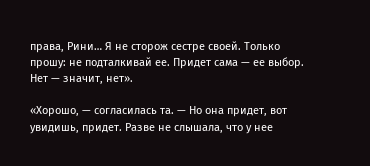права, Рини… Я не сторож сестре своей. Только прошу: не подталкивай ее. Придет сама — ее выбор. Нет — значит, нет».

«Хорошо, — согласилась та. — Но она придет, вот увидишь, придет. Разве не слышала, что у нее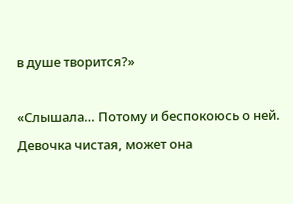в душе творится?»

«Слышала… Потому и беспокоюсь о ней. Девочка чистая, может она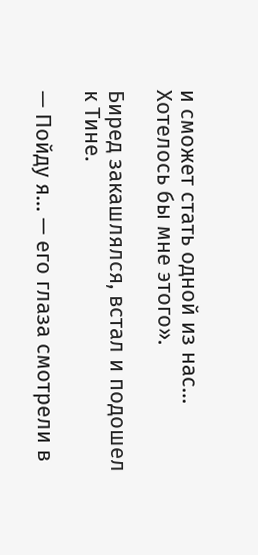и сможет стать одной из нас… Хотелось бы мне этого».

Биред закашлялся, встал и подошел к Тине.

— Пойду я… — его глаза смотрели в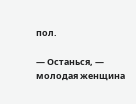пол.

— Останься, — молодая женщина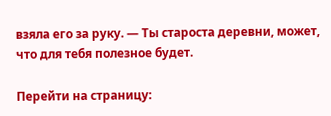взяла его за руку. — Ты староста деревни, может, что для тебя полезное будет.

Перейти на страницу: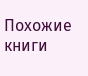Похожие книги